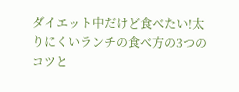ダイエット中だけど食べたい!太りにくいランチの食べ方の3つのコツと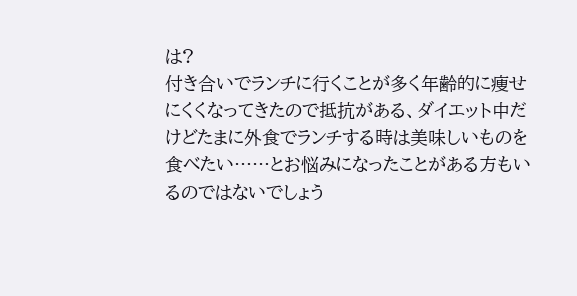は?
付き合いでランチに行くことが多く年齢的に痩せにくくなってきたので抵抗がある、ダイエット中だけどたまに外食でランチする時は美味しいものを食べたい……とお悩みになったことがある方もいるのではないでしょう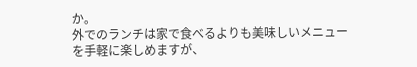か。
外でのランチは家で食べるよりも美味しいメニューを手軽に楽しめますが、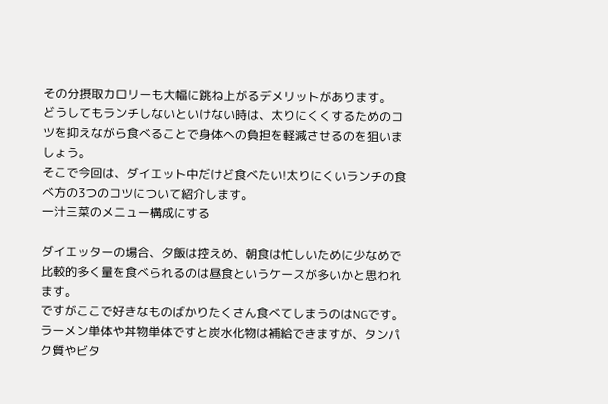その分摂取カロリーも大幅に跳ね上がるデメリットがあります。
どうしてもランチしないといけない時は、太りにくくするためのコツを抑えながら食べることで身体への負担を軽減させるのを狙いましょう。
そこで今回は、ダイエット中だけど食べたい!太りにくいランチの食べ方の3つのコツについて紹介します。
一汁三菜のメニュー構成にする

ダイエッターの場合、夕飯は控えめ、朝食は忙しいために少なめで比較的多く量を食べられるのは昼食というケースが多いかと思われます。
ですがここで好きなものばかりたくさん食べてしまうのはNGです。
ラーメン単体や丼物単体ですと炭水化物は補給できますが、タンパク質やビタ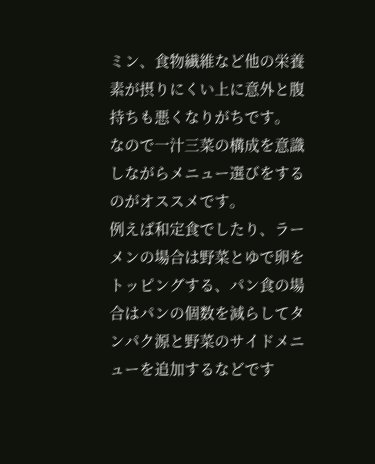ミン、食物繊維など他の栄養素が摂りにくい上に意外と腹持ちも悪くなりがちです。
なので一汁三菜の構成を意識しながらメニュー選びをするのがオススメです。
例えば和定食でしたり、ラーメンの場合は野菜とゆで卵をトッピングする、パン食の場合はパンの個数を減らしてタンパク源と野菜のサイドメニューを追加するなどです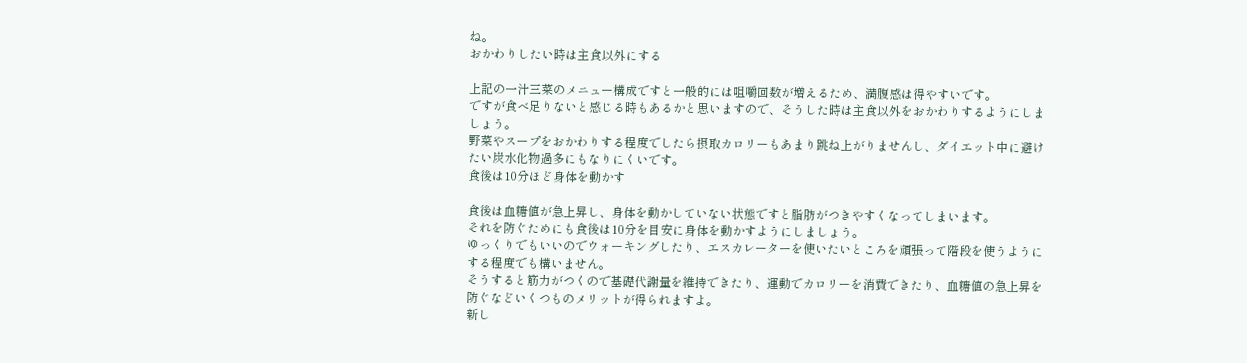ね。
おかわりしたい時は主食以外にする

上記の一汁三菜のメニュー構成ですと一般的には咀嚼回数が増えるため、満腹感は得やすいです。
ですが食べ足りないと感じる時もあるかと思いますので、そうした時は主食以外をおかわりするようにしましょう。
野菜やスープをおかわりする程度でしたら摂取カロリーもあまり跳ね上がりませんし、ダイエット中に避けたい炭水化物過多にもなりにくいです。
食後は10分ほど身体を動かす

食後は血糖値が急上昇し、身体を動かしていない状態ですと脂肪がつきやすくなってしまいます。
それを防ぐためにも食後は10分を目安に身体を動かすようにしましょう。
ゆっくりでもいいのでウォーキングしたり、エスカレーターを使いたいところを頑張って階段を使うようにする程度でも構いません。
そうすると筋力がつくので基礎代謝量を維持できたり、運動でカロリーを消費できたり、血糖値の急上昇を防ぐなどいくつものメリットが得られますよ。
新し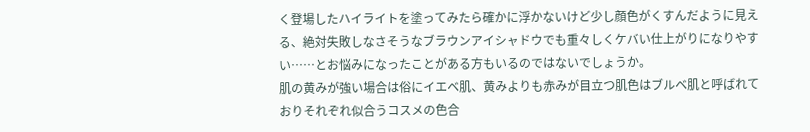く登場したハイライトを塗ってみたら確かに浮かないけど少し顔色がくすんだように見える、絶対失敗しなさそうなブラウンアイシャドウでも重々しくケバい仕上がりになりやすい……とお悩みになったことがある方もいるのではないでしょうか。
肌の黄みが強い場合は俗にイエベ肌、黄みよりも赤みが目立つ肌色はブルベ肌と呼ばれておりそれぞれ似合うコスメの色合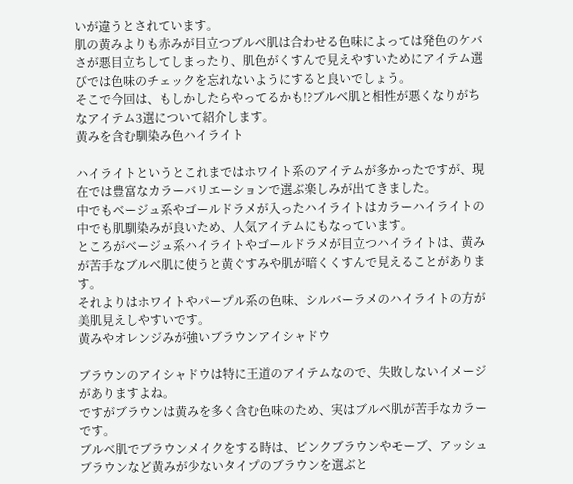いが違うとされています。
肌の黄みよりも赤みが目立つブルベ肌は合わせる色味によっては発色のケバさが悪目立ちしてしまったり、肌色がくすんで見えやすいためにアイテム選びでは色味のチェックを忘れないようにすると良いでしょう。
そこで今回は、もしかしたらやってるかも!?ブルベ肌と相性が悪くなりがちなアイテム3選について紹介します。
黄みを含む馴染み色ハイライト

ハイライトというとこれまではホワイト系のアイテムが多かったですが、現在では豊富なカラーバリエーションで選ぶ楽しみが出てきました。
中でもベージュ系やゴールドラメが入ったハイライトはカラーハイライトの中でも肌馴染みが良いため、人気アイテムにもなっています。
ところがベージュ系ハイライトやゴールドラメが目立つハイライトは、黄みが苦手なブルベ肌に使うと黄ぐすみや肌が暗くくすんで見えることがあります。
それよりはホワイトやパープル系の色味、シルバーラメのハイライトの方が美肌見えしやすいです。
黄みやオレンジみが強いブラウンアイシャドウ

ブラウンのアイシャドウは特に王道のアイテムなので、失敗しないイメージがありますよね。
ですがブラウンは黄みを多く含む色味のため、実はブルベ肌が苦手なカラーです。
ブルベ肌でブラウンメイクをする時は、ピンクブラウンやモーブ、アッシュブラウンなど黄みが少ないタイプのブラウンを選ぶと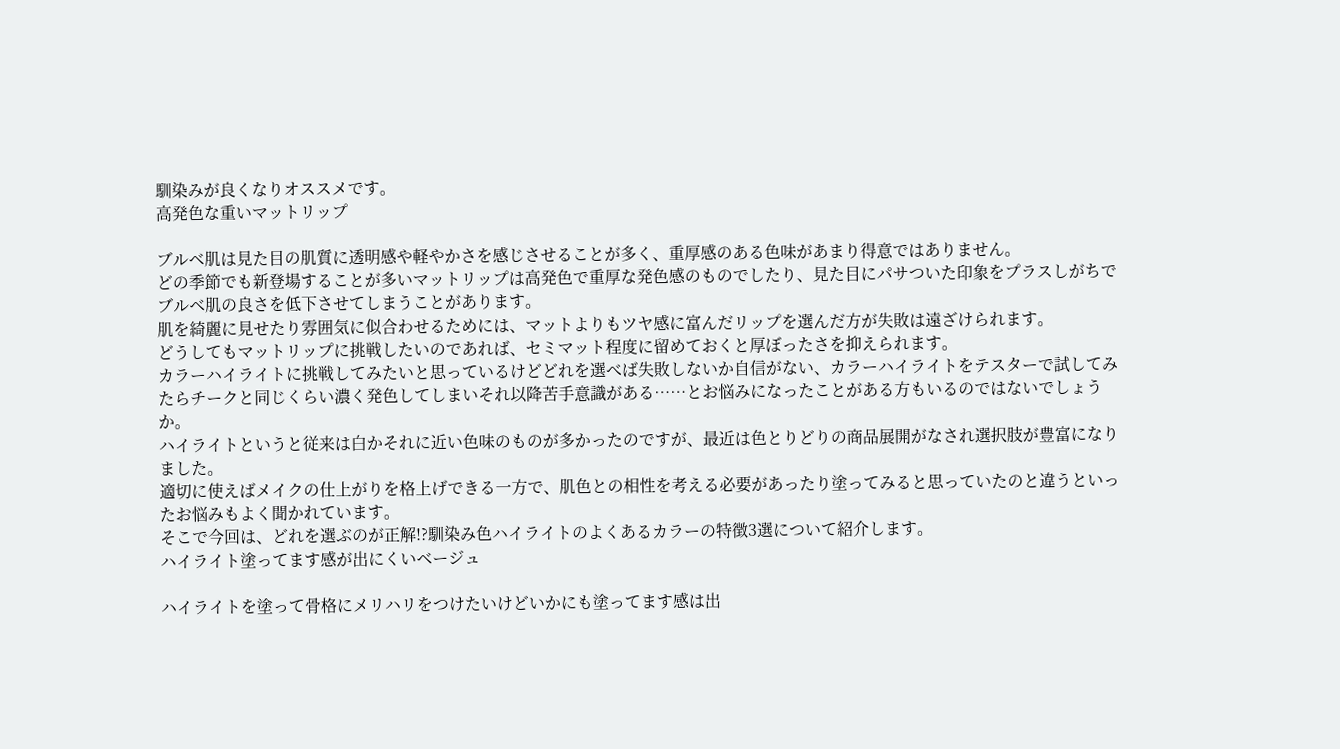馴染みが良くなりオススメです。
高発色な重いマットリップ

ブルベ肌は見た目の肌質に透明感や軽やかさを感じさせることが多く、重厚感のある色味があまり得意ではありません。
どの季節でも新登場することが多いマットリップは高発色で重厚な発色感のものでしたり、見た目にパサついた印象をプラスしがちでブルベ肌の良さを低下させてしまうことがあります。
肌を綺麗に見せたり雰囲気に似合わせるためには、マットよりもツヤ感に富んだリップを選んだ方が失敗は遠ざけられます。
どうしてもマットリップに挑戦したいのであれば、セミマット程度に留めておくと厚ぼったさを抑えられます。
カラーハイライトに挑戦してみたいと思っているけどどれを選べば失敗しないか自信がない、カラーハイライトをテスターで試してみたらチークと同じくらい濃く発色してしまいそれ以降苦手意識がある……とお悩みになったことがある方もいるのではないでしょうか。
ハイライトというと従来は白かそれに近い色味のものが多かったのですが、最近は色とりどりの商品展開がなされ選択肢が豊富になりました。
適切に使えばメイクの仕上がりを格上げできる一方で、肌色との相性を考える必要があったり塗ってみると思っていたのと違うといったお悩みもよく聞かれています。
そこで今回は、どれを選ぶのが正解!?馴染み色ハイライトのよくあるカラーの特徴3選について紹介します。
ハイライト塗ってます感が出にくいベージュ

ハイライトを塗って骨格にメリハリをつけたいけどいかにも塗ってます感は出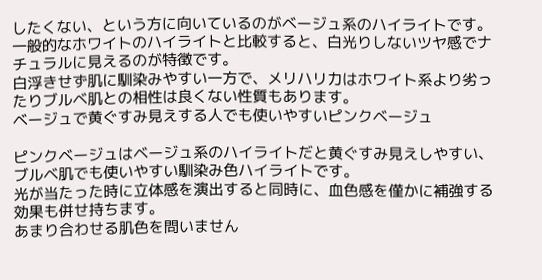したくない、という方に向いているのがベージュ系のハイライトです。
一般的なホワイトのハイライトと比較すると、白光りしないツヤ感でナチュラルに見えるのが特徴です。
白浮きせず肌に馴染みやすい一方で、メリハリ力はホワイト系より劣ったりブルベ肌との相性は良くない性質もあります。
ベージュで黄ぐすみ見えする人でも使いやすいピンクベージュ

ピンクベージュはベージュ系のハイライトだと黄ぐすみ見えしやすい、ブルベ肌でも使いやすい馴染み色ハイライトです。
光が当たった時に立体感を演出すると同時に、血色感を僅かに補強する効果も併せ持ちます。
あまり合わせる肌色を問いません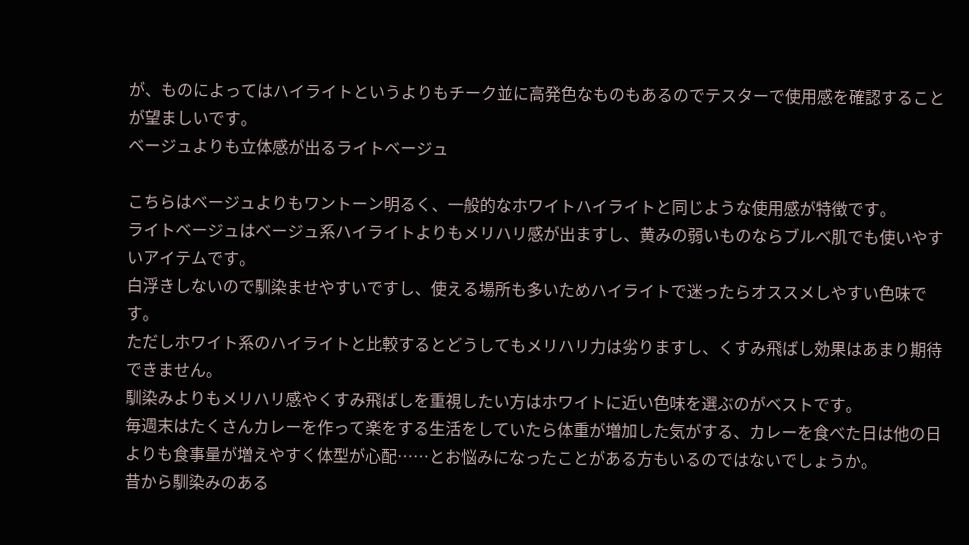が、ものによってはハイライトというよりもチーク並に高発色なものもあるのでテスターで使用感を確認することが望ましいです。
ベージュよりも立体感が出るライトベージュ

こちらはベージュよりもワントーン明るく、一般的なホワイトハイライトと同じような使用感が特徴です。
ライトベージュはベージュ系ハイライトよりもメリハリ感が出ますし、黄みの弱いものならブルベ肌でも使いやすいアイテムです。
白浮きしないので馴染ませやすいですし、使える場所も多いためハイライトで迷ったらオススメしやすい色味です。
ただしホワイト系のハイライトと比較するとどうしてもメリハリ力は劣りますし、くすみ飛ばし効果はあまり期待できません。
馴染みよりもメリハリ感やくすみ飛ばしを重視したい方はホワイトに近い色味を選ぶのがベストです。
毎週末はたくさんカレーを作って楽をする生活をしていたら体重が増加した気がする、カレーを食べた日は他の日よりも食事量が増えやすく体型が心配……とお悩みになったことがある方もいるのではないでしょうか。
昔から馴染みのある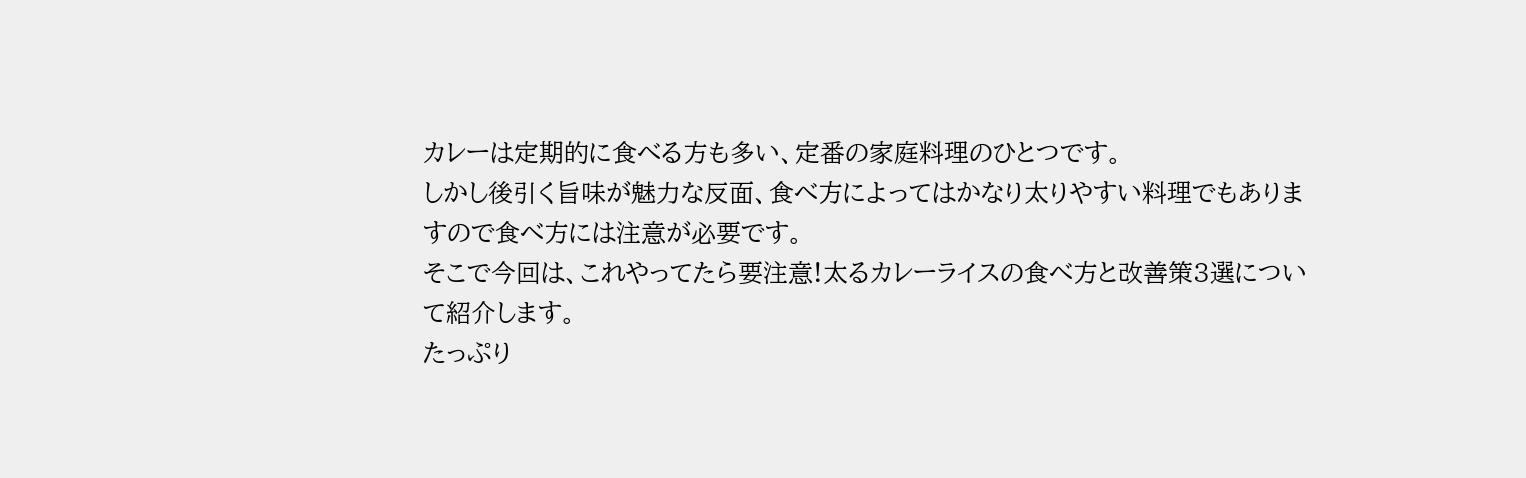カレーは定期的に食べる方も多い、定番の家庭料理のひとつです。
しかし後引く旨味が魅力な反面、食べ方によってはかなり太りやすい料理でもありますので食べ方には注意が必要です。
そこで今回は、これやってたら要注意!太るカレーライスの食べ方と改善策3選について紹介します。
たっぷり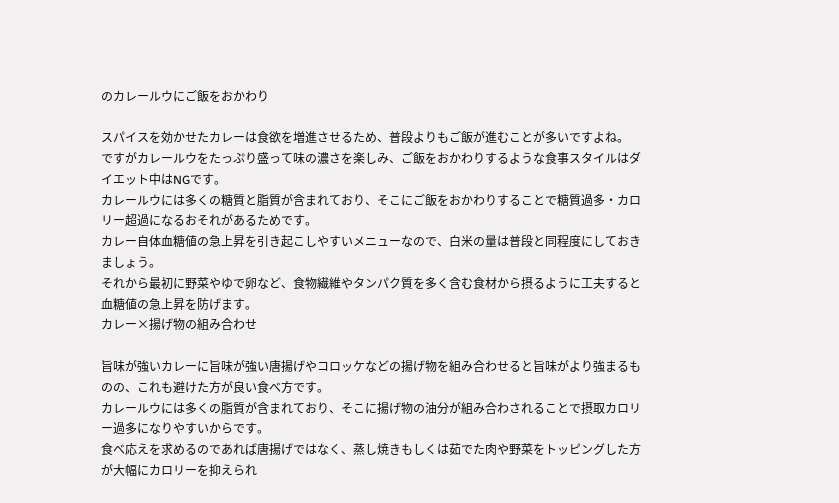のカレールウにご飯をおかわり

スパイスを効かせたカレーは食欲を増進させるため、普段よりもご飯が進むことが多いですよね。
ですがカレールウをたっぷり盛って味の濃さを楽しみ、ご飯をおかわりするような食事スタイルはダイエット中はNGです。
カレールウには多くの糖質と脂質が含まれており、そこにご飯をおかわりすることで糖質過多・カロリー超過になるおそれがあるためです。
カレー自体血糖値の急上昇を引き起こしやすいメニューなので、白米の量は普段と同程度にしておきましょう。
それから最初に野菜やゆで卵など、食物繊維やタンパク質を多く含む食材から摂るように工夫すると血糖値の急上昇を防げます。
カレー×揚げ物の組み合わせ

旨味が強いカレーに旨味が強い唐揚げやコロッケなどの揚げ物を組み合わせると旨味がより強まるものの、これも避けた方が良い食べ方です。
カレールウには多くの脂質が含まれており、そこに揚げ物の油分が組み合わされることで摂取カロリー過多になりやすいからです。
食べ応えを求めるのであれば唐揚げではなく、蒸し焼きもしくは茹でた肉や野菜をトッピングした方が大幅にカロリーを抑えられ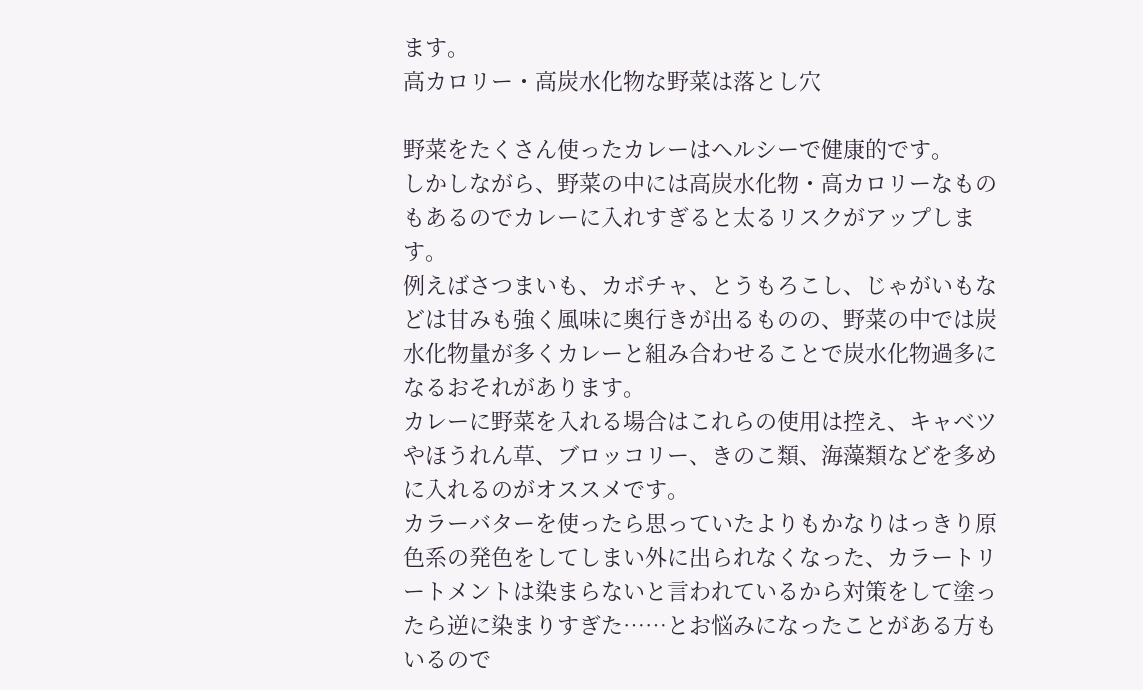ます。
高カロリー・高炭水化物な野菜は落とし穴

野菜をたくさん使ったカレーはヘルシーで健康的です。
しかしながら、野菜の中には高炭水化物・高カロリーなものもあるのでカレーに入れすぎると太るリスクがアップします。
例えばさつまいも、カボチャ、とうもろこし、じゃがいもなどは甘みも強く風味に奥行きが出るものの、野菜の中では炭水化物量が多くカレーと組み合わせることで炭水化物過多になるおそれがあります。
カレーに野菜を入れる場合はこれらの使用は控え、キャベツやほうれん草、ブロッコリー、きのこ類、海藻類などを多めに入れるのがオススメです。
カラーバターを使ったら思っていたよりもかなりはっきり原色系の発色をしてしまい外に出られなくなった、カラートリートメントは染まらないと言われているから対策をして塗ったら逆に染まりすぎた……とお悩みになったことがある方もいるので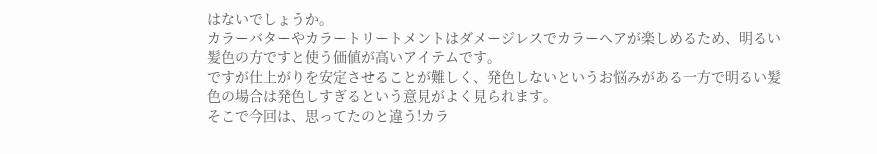はないでしょうか。
カラーバターやカラートリートメントはダメージレスでカラーヘアが楽しめるため、明るい髪色の方ですと使う価値が高いアイテムです。
ですが仕上がりを安定させることが難しく、発色しないというお悩みがある一方で明るい髪色の場合は発色しすぎるという意見がよく見られます。
そこで今回は、思ってたのと違う!カラ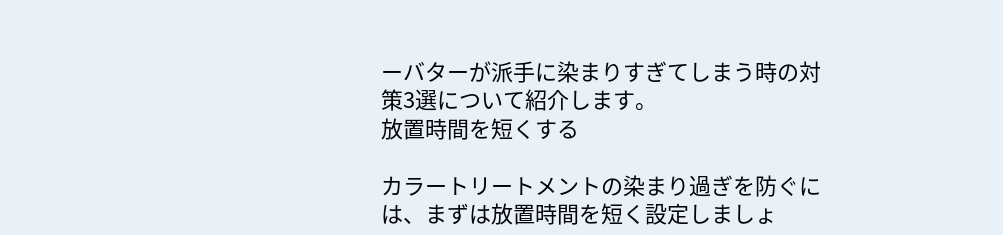ーバターが派手に染まりすぎてしまう時の対策3選について紹介します。
放置時間を短くする

カラートリートメントの染まり過ぎを防ぐには、まずは放置時間を短く設定しましょ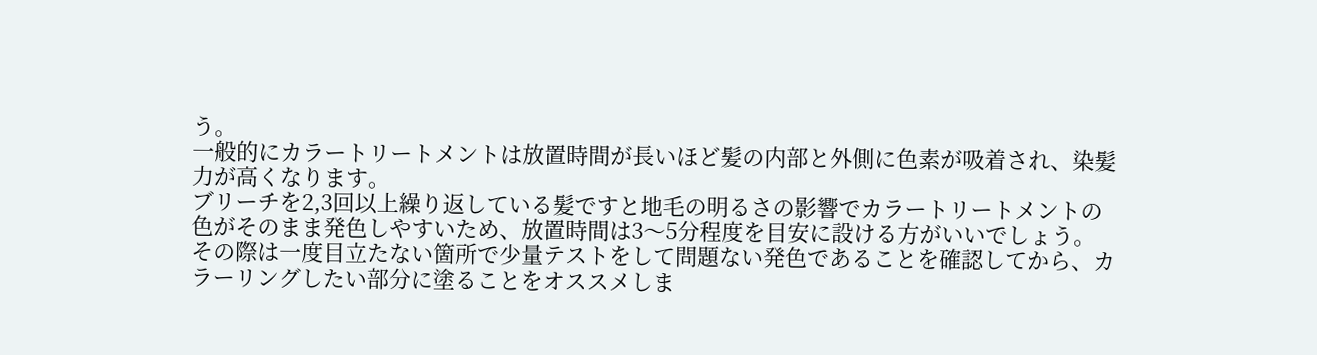う。
一般的にカラートリートメントは放置時間が長いほど髪の内部と外側に色素が吸着され、染髪力が高くなります。
ブリーチを2,3回以上繰り返している髪ですと地毛の明るさの影響でカラートリートメントの色がそのまま発色しやすいため、放置時間は3〜5分程度を目安に設ける方がいいでしょう。
その際は一度目立たない箇所で少量テストをして問題ない発色であることを確認してから、カラーリングしたい部分に塗ることをオススメしま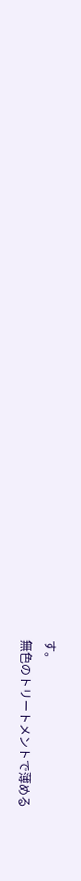す。
無色のトリートメントで薄める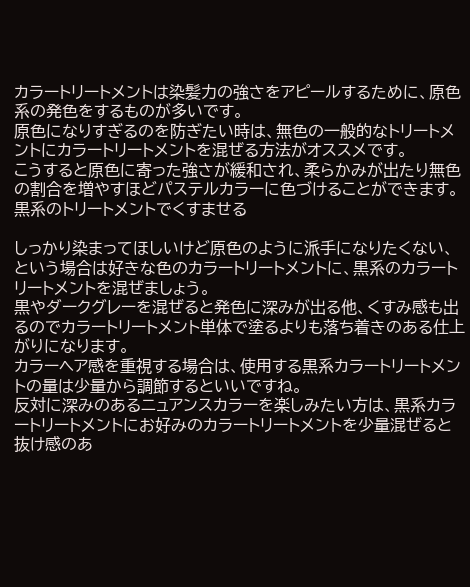カラートリートメントは染髪力の強さをアピールするために、原色系の発色をするものが多いです。
原色になりすぎるのを防ぎたい時は、無色の一般的なトリートメントにカラートリートメントを混ぜる方法がオススメです。
こうすると原色に寄った強さが緩和され、柔らかみが出たり無色の割合を増やすほどパステルカラーに色づけることができます。
黒系のトリートメントでくすませる

しっかり染まってほしいけど原色のように派手になりたくない、という場合は好きな色のカラートリートメントに、黒系のカラートリートメントを混ぜましょう。
黒やダークグレーを混ぜると発色に深みが出る他、くすみ感も出るのでカラートリートメント単体で塗るよりも落ち着きのある仕上がりになります。
カラーヘア感を重視する場合は、使用する黒系カラートリートメントの量は少量から調節するといいですね。
反対に深みのあるニュアンスカラーを楽しみたい方は、黒系カラートリートメントにお好みのカラートリートメントを少量混ぜると抜け感のあ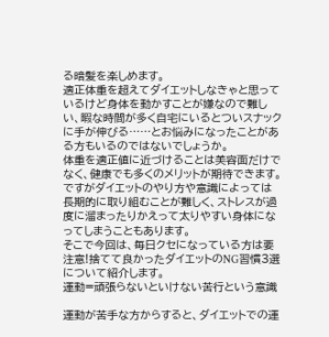る暗髪を楽しめます。
適正体重を超えてダイエットしなきゃと思っているけど身体を動かすことが嫌なので難しい、暇な時間が多く自宅にいるとついスナックに手が伸びる……とお悩みになったことがある方もいるのではないでしょうか。
体重を適正値に近づけることは美容面だけでなく、健康でも多くのメリットが期待できます。
ですがダイエットのやり方や意識によっては長期的に取り組むことが難しく、ストレスが過度に溜まったりかえって太りやすい身体になってしまうこともあります。
そこで今回は、毎日クセになっている方は要注意!捨てて良かったダイエットのNG習慣3選について紹介します。
運動=頑張らないといけない苦行という意識

運動が苦手な方からすると、ダイエットでの運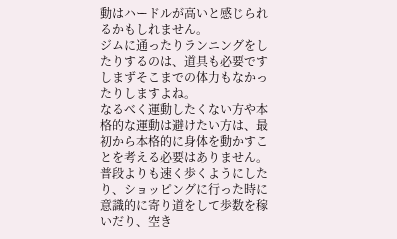動はハードルが高いと感じられるかもしれません。
ジムに通ったりランニングをしたりするのは、道具も必要ですしまずそこまでの体力もなかったりしますよね。
なるべく運動したくない方や本格的な運動は避けたい方は、最初から本格的に身体を動かすことを考える必要はありません。
普段よりも速く歩くようにしたり、ショッピングに行った時に意識的に寄り道をして歩数を稼いだり、空き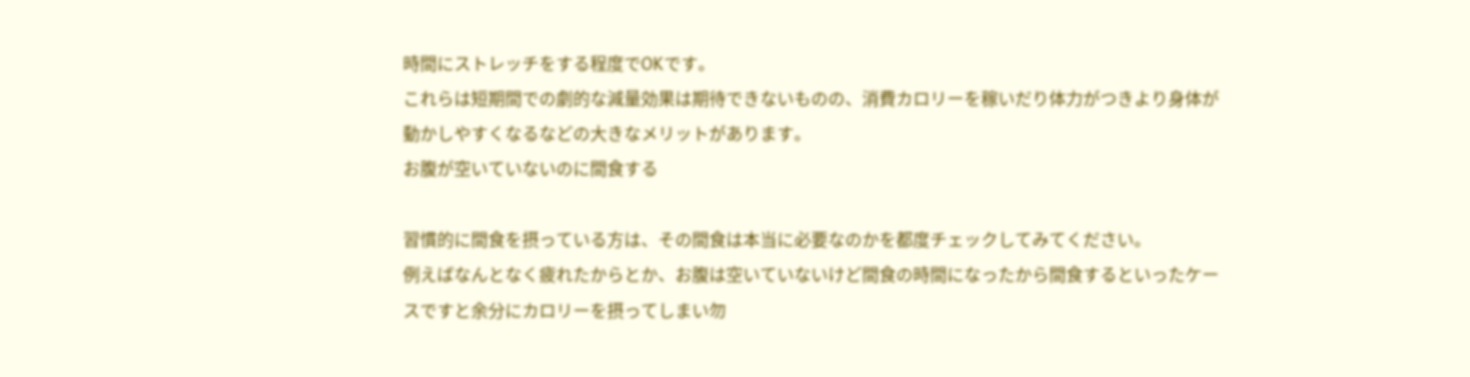時間にストレッチをする程度でOKです。
これらは短期間での劇的な減量効果は期待できないものの、消費カロリーを稼いだり体力がつきより身体が動かしやすくなるなどの大きなメリットがあります。
お腹が空いていないのに間食する

習慣的に間食を摂っている方は、その間食は本当に必要なのかを都度チェックしてみてください。
例えばなんとなく疲れたからとか、お腹は空いていないけど間食の時間になったから間食するといったケースですと余分にカロリーを摂ってしまい勿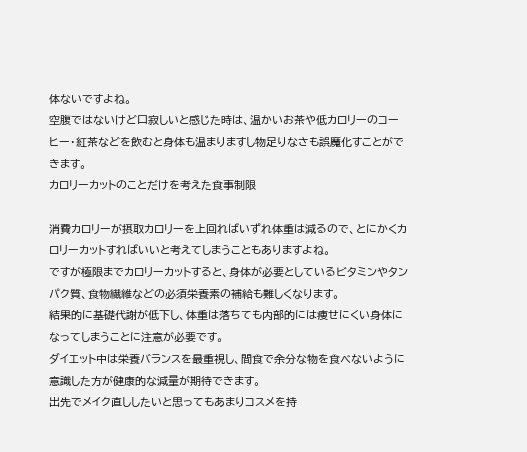体ないですよね。
空腹ではないけど口寂しいと感じた時は、温かいお茶や低カロリーのコーヒー・紅茶などを飲むと身体も温まりますし物足りなさも誤魔化すことができます。
カロリーカットのことだけを考えた食事制限

消費カロリーが摂取カロリーを上回ればいずれ体重は減るので、とにかくカロリーカットすればいいと考えてしまうこともありますよね。
ですが極限までカロリーカットすると、身体が必要としているビタミンやタンパク質、食物繊維などの必須栄養素の補給も難しくなります。
結果的に基礎代謝が低下し、体重は落ちても内部的には痩せにくい身体になってしまうことに注意が必要です。
ダイエット中は栄養バランスを最重視し、間食で余分な物を食べないように意識した方が健康的な減量が期待できます。
出先でメイク直ししたいと思ってもあまりコスメを持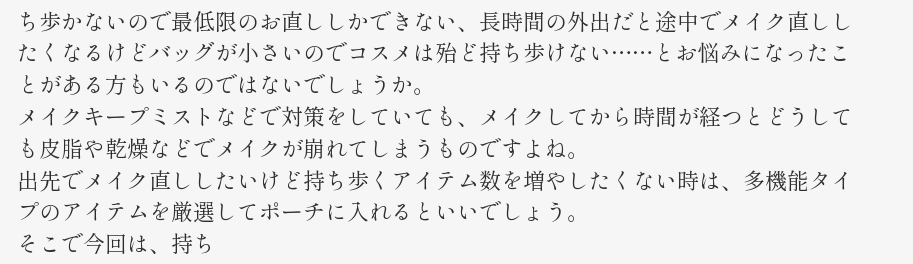ち歩かないので最低限のお直ししかできない、長時間の外出だと途中でメイク直ししたくなるけどバッグが小さいのでコスメは殆ど持ち歩けない……とお悩みになったことがある方もいるのではないでしょうか。
メイクキープミストなどで対策をしていても、メイクしてから時間が経つとどうしても皮脂や乾燥などでメイクが崩れてしまうものですよね。
出先でメイク直ししたいけど持ち歩くアイテム数を増やしたくない時は、多機能タイプのアイテムを厳選してポーチに入れるといいでしょう。
そこで今回は、持ち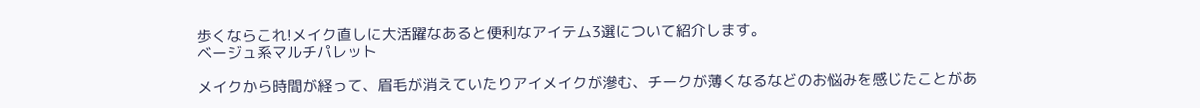歩くならこれ!メイク直しに大活躍なあると便利なアイテム3選について紹介します。
ベージュ系マルチパレット

メイクから時間が経って、眉毛が消えていたりアイメイクが滲む、チークが薄くなるなどのお悩みを感じたことがあ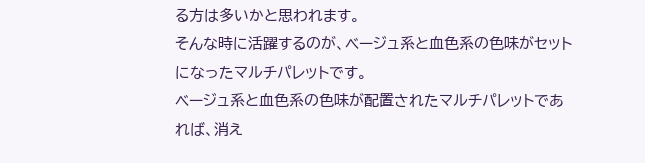る方は多いかと思われます。
そんな時に活躍するのが、ベージュ系と血色系の色味がセットになったマルチパレットです。
ベージュ系と血色系の色味が配置されたマルチパレットであれば、消え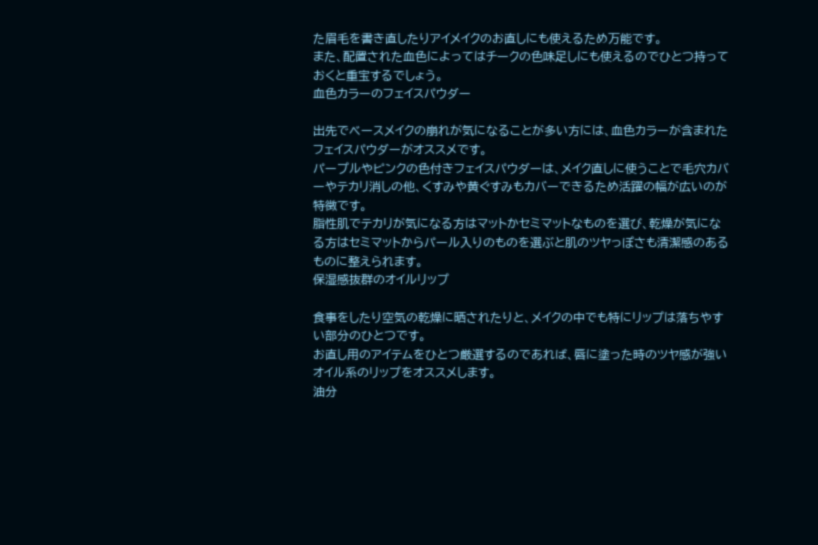た眉毛を書き直したりアイメイクのお直しにも使えるため万能です。
また、配置された血色によってはチークの色味足しにも使えるのでひとつ持っておくと重宝するでしょう。
血色カラーのフェイスパウダー

出先でベースメイクの崩れが気になることが多い方には、血色カラーが含まれたフェイスパウダーがオススメです。
パープルやピンクの色付きフェイスパウダーは、メイク直しに使うことで毛穴カバーやテカリ消しの他、くすみや黄ぐすみもカバーできるため活躍の幅が広いのが特徴です。
脂性肌でテカリが気になる方はマットかセミマットなものを選び、乾燥が気になる方はセミマットからパール入りのものを選ぶと肌のツヤっぽさも清潔感のあるものに整えられます。
保湿感抜群のオイルリップ

食事をしたり空気の乾燥に晒されたりと、メイクの中でも特にリップは落ちやすい部分のひとつです。
お直し用のアイテムをひとつ厳選するのであれば、唇に塗った時のツヤ感が強いオイル系のリップをオススメします。
油分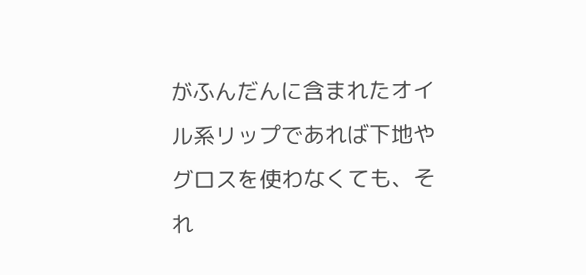がふんだんに含まれたオイル系リップであれば下地やグロスを使わなくても、それ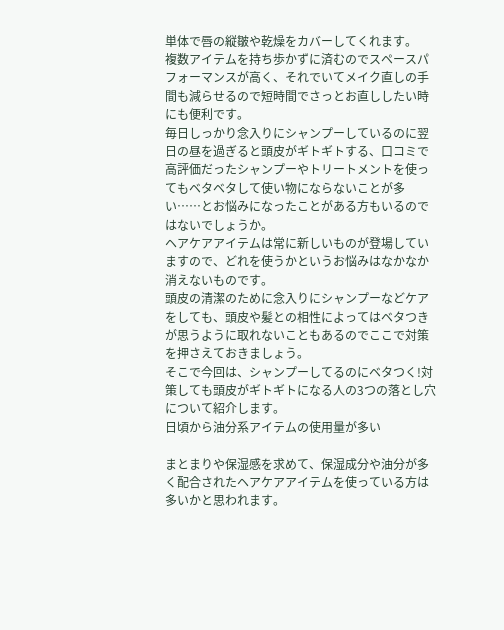単体で唇の縦皺や乾燥をカバーしてくれます。
複数アイテムを持ち歩かずに済むのでスペースパフォーマンスが高く、それでいてメイク直しの手間も減らせるので短時間でさっとお直ししたい時にも便利です。
毎日しっかり念入りにシャンプーしているのに翌日の昼を過ぎると頭皮がギトギトする、口コミで高評価だったシャンプーやトリートメントを使ってもベタベタして使い物にならないことが多い……とお悩みになったことがある方もいるのではないでしょうか。
ヘアケアアイテムは常に新しいものが登場していますので、どれを使うかというお悩みはなかなか消えないものです。
頭皮の清潔のために念入りにシャンプーなどケアをしても、頭皮や髪との相性によってはベタつきが思うように取れないこともあるのでここで対策を押さえておきましょう。
そこで今回は、シャンプーしてるのにベタつく!対策しても頭皮がギトギトになる人の3つの落とし穴について紹介します。
日頃から油分系アイテムの使用量が多い

まとまりや保湿感を求めて、保湿成分や油分が多く配合されたヘアケアアイテムを使っている方は多いかと思われます。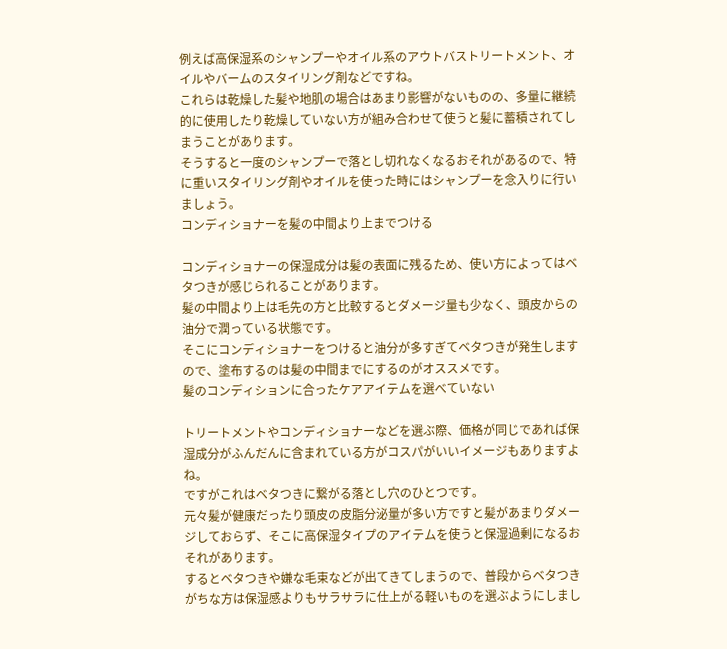例えば高保湿系のシャンプーやオイル系のアウトバストリートメント、オイルやバームのスタイリング剤などですね。
これらは乾燥した髪や地肌の場合はあまり影響がないものの、多量に継続的に使用したり乾燥していない方が組み合わせて使うと髪に蓄積されてしまうことがあります。
そうすると一度のシャンプーで落とし切れなくなるおそれがあるので、特に重いスタイリング剤やオイルを使った時にはシャンプーを念入りに行いましょう。
コンディショナーを髪の中間より上までつける

コンディショナーの保湿成分は髪の表面に残るため、使い方によってはベタつきが感じられることがあります。
髪の中間より上は毛先の方と比較するとダメージ量も少なく、頭皮からの油分で潤っている状態です。
そこにコンディショナーをつけると油分が多すぎてベタつきが発生しますので、塗布するのは髪の中間までにするのがオススメです。
髪のコンディションに合ったケアアイテムを選べていない

トリートメントやコンディショナーなどを選ぶ際、価格が同じであれば保湿成分がふんだんに含まれている方がコスパがいいイメージもありますよね。
ですがこれはベタつきに繋がる落とし穴のひとつです。
元々髪が健康だったり頭皮の皮脂分泌量が多い方ですと髪があまりダメージしておらず、そこに高保湿タイプのアイテムを使うと保湿過剰になるおそれがあります。
するとベタつきや嫌な毛束などが出てきてしまうので、普段からベタつきがちな方は保湿感よりもサラサラに仕上がる軽いものを選ぶようにしまし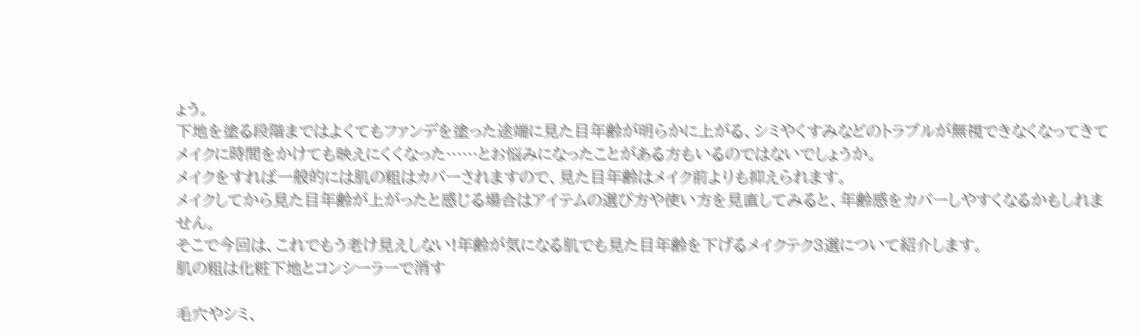ょう。
下地を塗る段階まではよくてもファンデを塗った途端に見た目年齢が明らかに上がる、シミやくすみなどのトラブルが無視できなくなってきてメイクに時間をかけても映えにくくなった……とお悩みになったことがある方もいるのではないでしょうか。
メイクをすれば一般的には肌の粗はカバーされますので、見た目年齢はメイク前よりも抑えられます。
メイクしてから見た目年齢が上がったと感じる場合はアイテムの選び方や使い方を見直してみると、年齢感をカバーしやすくなるかもしれません。
そこで今回は、これでもう老け見えしない!年齢が気になる肌でも見た目年齢を下げるメイクテク3選について紹介します。
肌の粗は化粧下地とコンシーラーで消す

毛穴やシミ、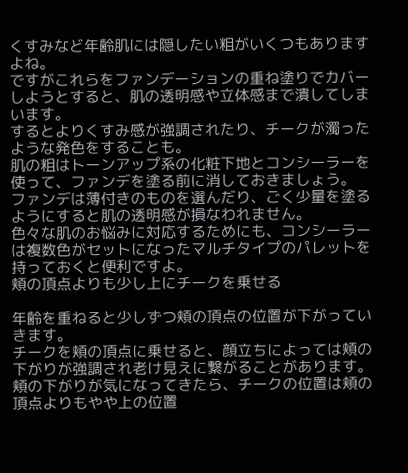くすみなど年齢肌には隠したい粗がいくつもありますよね。
ですがこれらをファンデーションの重ね塗りでカバーしようとすると、肌の透明感や立体感まで潰してしまいます。
するとよりくすみ感が強調されたり、チークが濁ったような発色をすることも。
肌の粗はトーンアップ系の化粧下地とコンシーラーを使って、ファンデを塗る前に消しておきましょう。
ファンデは薄付きのものを選んだり、ごく少量を塗るようにすると肌の透明感が損なわれません。
色々な肌のお悩みに対応するためにも、コンシーラーは複数色がセットになったマルチタイプのパレットを持っておくと便利ですよ。
頬の頂点よりも少し上にチークを乗せる

年齢を重ねると少しずつ頬の頂点の位置が下がっていきます。
チークを頬の頂点に乗せると、顔立ちによっては頬の下がりが強調され老け見えに繋がることがあります。
頬の下がりが気になってきたら、チークの位置は頬の頂点よりもやや上の位置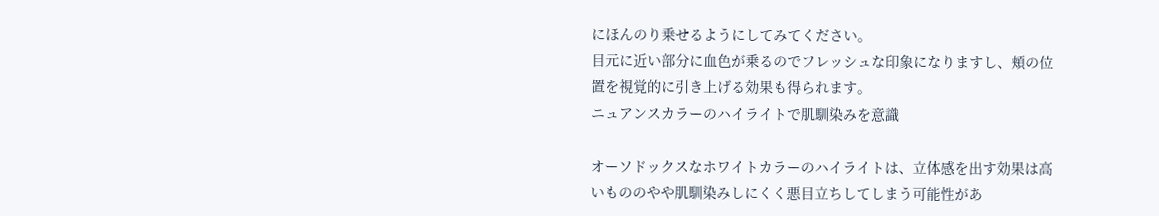にほんのり乗せるようにしてみてください。
目元に近い部分に血色が乗るのでフレッシュな印象になりますし、頬の位置を視覚的に引き上げる効果も得られます。
ニュアンスカラーのハイライトで肌馴染みを意識

オーソドックスなホワイトカラーのハイライトは、立体感を出す効果は高いもののやや肌馴染みしにくく悪目立ちしてしまう可能性があ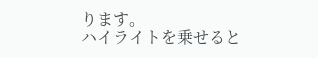ります。
ハイライトを乗せると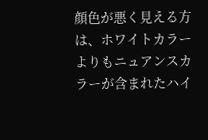顔色が悪く見える方は、ホワイトカラーよりもニュアンスカラーが含まれたハイ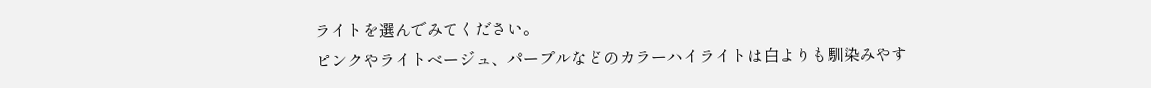ライトを選んでみてください。
ピンクやライトベージュ、パープルなどのカラーハイライトは白よりも馴染みやす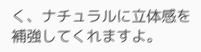く、ナチュラルに立体感を補強してくれますよ。